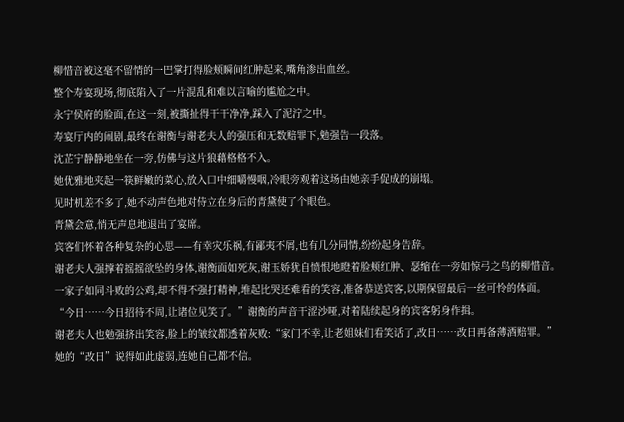柳惜音被这毫不留情的一巴掌打得脸颊瞬间红肿起来,嘴角渗出血丝。
整个寿宴现场,彻底陷入了一片混乱和难以言喻的尴尬之中。
永宁侯府的脸面,在这一刻,被撕扯得干干净净,踩入了泥泞之中。
寿宴厅内的闹剧,最终在谢衡与谢老夫人的强压和无数赔罪下,勉强告一段落。
沈芷宁静静地坐在一旁,仿佛与这片狼藉格格不入。
她优雅地夹起一筷鲜嫩的菜心,放入口中细嚼慢咽,冷眼旁观着这场由她亲手促成的崩塌。
见时机差不多了,她不动声色地对侍立在身后的青黛使了个眼色。
青黛会意,悄无声息地退出了宴席。
宾客们怀着各种复杂的心思——有幸灾乐祸,有鄙夷不屑,也有几分同情,纷纷起身告辞。
谢老夫人强撑着摇摇欲坠的身体,谢衡面如死灰,谢玉娇犹自愤恨地瞪着脸颊红肿、瑟缩在一旁如惊弓之鸟的柳惜音。
一家子如同斗败的公鸡,却不得不强打精神,堆起比哭还难看的笑容,准备恭送宾客,以期保留最后一丝可怜的体面。
“今日……今日招待不周,让诸位见笑了。”谢衡的声音干涩沙哑,对着陆续起身的宾客躬身作揖。
谢老夫人也勉强挤出笑容,脸上的皱纹都透着灰败:“家门不幸,让老姐妹们看笑话了,改日……改日再备薄酒赔罪。”
她的“改日”说得如此虚弱,连她自己都不信。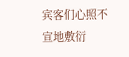宾客们心照不宣地敷衍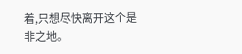着,只想尽快离开这个是非之地。